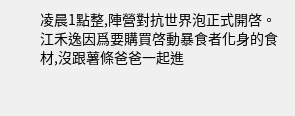凌晨1點整,陣營對抗世界泡正式開啓。
江禾逸因爲要購買啓動暴食者化身的食材,沒跟薯條爸爸一起進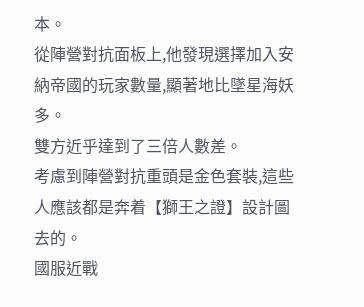本。
從陣營對抗面板上,他發現選擇加入安納帝國的玩家數量,顯著地比墜星海妖多。
雙方近乎達到了三倍人數差。
考慮到陣營對抗重頭是金色套裝,這些人應該都是奔着【獅王之證】設計圖去的。
國服近戰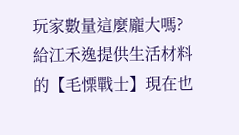玩家數量這麼龐大嗎?
給江禾逸提供生活材料的【毛慄戰士】現在也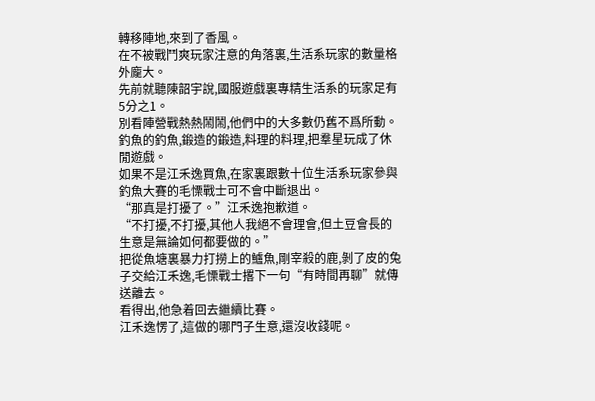轉移陣地,來到了香風。
在不被戰鬥爽玩家注意的角落裏,生活系玩家的數量格外龐大。
先前就聽陳韶宇說,國服遊戲裏專精生活系的玩家足有5分之1。
別看陣營戰熱熱鬧鬧,他們中的大多數仍舊不爲所動。
釣魚的釣魚,鍛造的鍛造,料理的料理,把羣星玩成了休閒遊戲。
如果不是江禾逸買魚,在家裏跟數十位生活系玩家參與釣魚大賽的毛慄戰士可不會中斷退出。
“那真是打擾了。”江禾逸抱歉道。
“不打擾,不打擾,其他人我絕不會理會,但土豆會長的生意是無論如何都要做的。”
把從魚塘裏暴力打撈上的鱸魚,剛宰殺的鹿,剝了皮的兔子交給江禾逸,毛慄戰士撂下一句“有時間再聊”就傳送離去。
看得出,他急着回去繼續比賽。
江禾逸愣了,這做的哪門子生意,還沒收錢呢。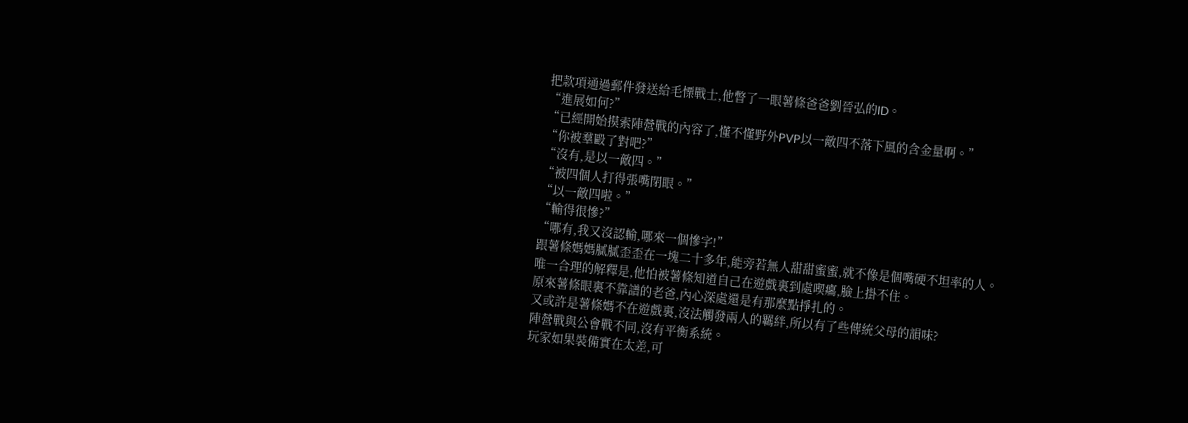把款項通過郵件發送給毛慄戰士,他瞥了一眼薯條爸爸劉晉弘的ID。
“進展如何?”
“已經開始摸索陣營戰的內容了,懂不懂野外PVP以一敵四不落下風的含金量啊。”
“你被羣毆了對吧?”
“沒有,是以一敵四。”
“被四個人打得張嘴閉眼。”
“以一敵四啦。”
“輸得很慘?”
“哪有,我又沒認輸,哪來一個慘字!”
跟薯條媽媽膩膩歪歪在一塊二十多年,能旁若無人甜甜蜜蜜,就不像是個嘴硬不坦率的人。
唯一合理的解釋是,他怕被薯條知道自己在遊戲裏到處喫癟,臉上掛不住。
原來薯條眼裏不靠譜的老爸,內心深處還是有那麼點掙扎的。
又或許是薯條媽不在遊戲裏,沒法觸發兩人的羈絆,所以有了些傳統父母的韻味?
陣營戰與公會戰不同,沒有平衡系統。
玩家如果裝備實在太差,可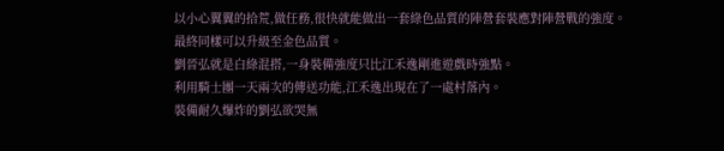以小心翼翼的拾荒,做任務,很快就能做出一套綠色品質的陣營套裝應對陣營戰的強度。
最終同樣可以升級至金色品質。
劉晉弘就是白綠混搭,一身裝備強度只比江禾逸剛進遊戲時強點。
利用騎士團一天兩次的傳送功能,江禾逸出現在了一處村落內。
裝備耐久爆炸的劉弘欲哭無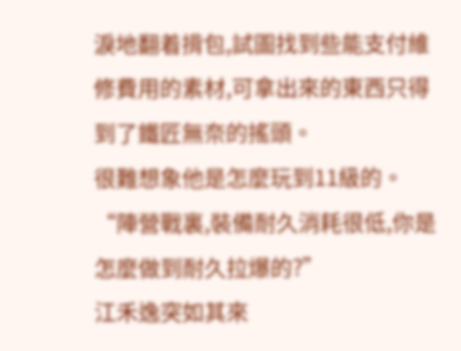淚地翻着揹包,試圖找到些能支付維修費用的素材,可拿出來的東西只得到了鐵匠無奈的搖頭。
很難想象他是怎麼玩到11級的。
“陣營戰裏,裝備耐久消耗很低,你是怎麼做到耐久拉爆的?”
江禾逸突如其來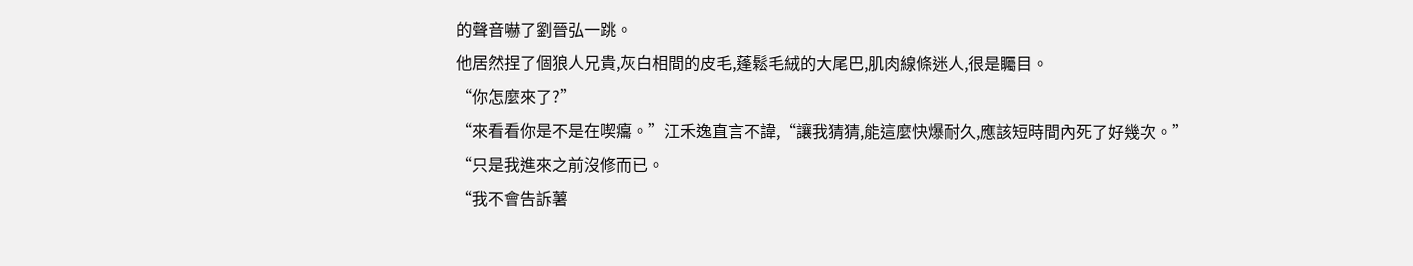的聲音嚇了劉晉弘一跳。
他居然捏了個狼人兄貴,灰白相間的皮毛,蓬鬆毛絨的大尾巴,肌肉線條迷人,很是矚目。
“你怎麼來了?”
“來看看你是不是在喫癟。”江禾逸直言不諱,“讓我猜猜,能這麼快爆耐久,應該短時間內死了好幾次。”
“只是我進來之前沒修而已。
“我不會告訴薯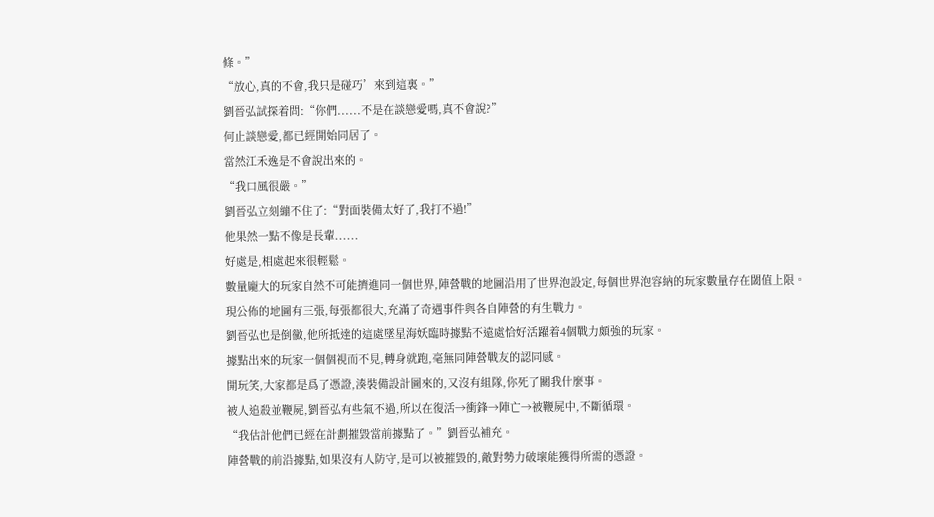條。”
“放心,真的不會,我只是碰巧’來到這裏。”
劉晉弘試探着問:“你們......不是在談戀愛嗎,真不會說?”
何止談戀愛,都已經開始同居了。
當然江禾逸是不會說出來的。
“我口風很嚴。”
劉晉弘立刻繃不住了:“對面裝備太好了,我打不過!”
他果然一點不像是長輩......
好處是,相處起來很輕鬆。
數量龐大的玩家自然不可能擠進同一個世界,陣營戰的地圖沿用了世界泡設定,每個世界泡容納的玩家數量存在閾值上限。
現公佈的地圖有三張,每張都很大,充滿了奇遇事件與各自陣營的有生戰力。
劉晉弘也是倒黴,他所抵達的這處墜星海妖臨時據點不遠處恰好活躍着4個戰力頗強的玩家。
據點出來的玩家一個個視而不見,轉身就跑,毫無同陣營戰友的認同感。
開玩笑,大家都是爲了憑證,湊裝備設計圖來的,又沒有組隊,你死了關我什麼事。
被人追殺並鞭屍,劉晉弘有些氣不過,所以在復活→衝鋒→陣亡→被鞭屍中,不斷循環。
“我估計他們已經在計劃摧毀當前據點了。”劉晉弘補充。
陣營戰的前沿據點,如果沒有人防守,是可以被摧毀的,敵對勢力破壞能獲得所需的憑證。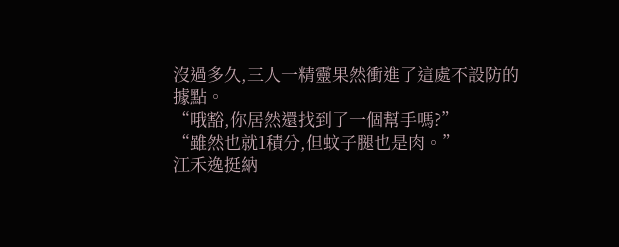沒過多久,三人一精靈果然衝進了這處不設防的據點。
“哦豁,你居然還找到了一個幫手嗎?”
“雖然也就1積分,但蚊子腿也是肉。”
江禾逸挺納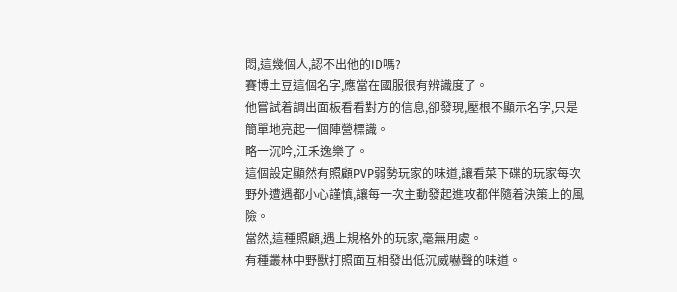悶,這幾個人,認不出他的ID嗎?
賽博土豆這個名字,應當在國服很有辨識度了。
他嘗試着調出面板看看對方的信息,卻發現,壓根不顯示名字,只是簡單地亮起一個陣營標識。
略一沉吟,江禾逸樂了。
這個設定顯然有照顧PVP弱勢玩家的味道,讓看菜下碟的玩家每次野外遭遇都小心謹慎,讓每一次主動發起進攻都伴隨着決策上的風險。
當然,這種照顧,遇上規格外的玩家,毫無用處。
有種叢林中野獸打照面互相發出低沉威嚇聲的味道。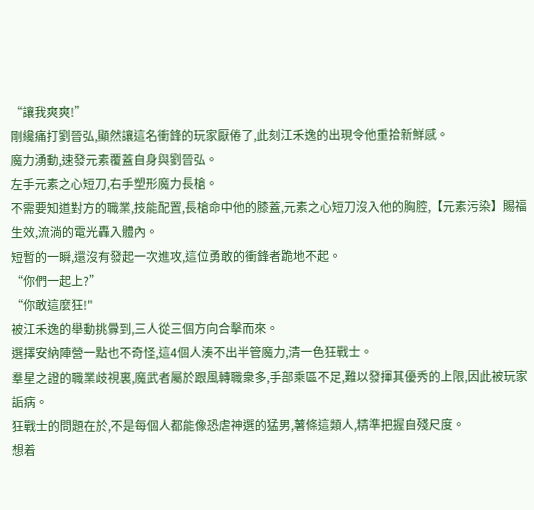“讓我爽爽!”
剛纔痛打劉晉弘,顯然讓這名衝鋒的玩家厭倦了,此刻江禾逸的出現令他重拾新鮮感。
魔力湧動,速發元素覆蓋自身與劉晉弘。
左手元素之心短刀,右手塑形魔力長槍。
不需要知道對方的職業,技能配置,長槍命中他的膝蓋,元素之心短刀沒入他的胸腔,【元素污染】賜福生效,流淌的電光轟入體內。
短暫的一瞬,還沒有發起一次進攻,這位勇敢的衝鋒者跪地不起。
“你們一起上?”
“你敢這麼狂!"
被江禾逸的舉動挑釁到,三人從三個方向合擊而來。
選擇安納陣營一點也不奇怪,這4個人湊不出半管魔力,清一色狂戰士。
羣星之證的職業歧視裏,魔武者屬於跟風轉職衆多,手部乘區不足,難以發揮其優秀的上限,因此被玩家詬病。
狂戰士的問題在於,不是每個人都能像恐虐神選的猛男,薯條這類人,精準把握自殘尺度。
想着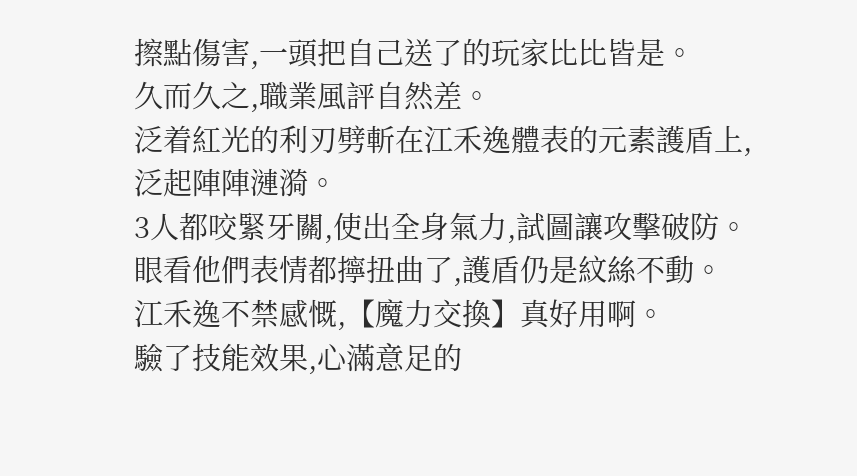擦點傷害,一頭把自己送了的玩家比比皆是。
久而久之,職業風評自然差。
泛着紅光的利刃劈斬在江禾逸體表的元素護盾上,泛起陣陣漣漪。
3人都咬緊牙關,使出全身氣力,試圖讓攻擊破防。
眼看他們表情都擰扭曲了,護盾仍是紋絲不動。
江禾逸不禁感慨,【魔力交換】真好用啊。
驗了技能效果,心滿意足的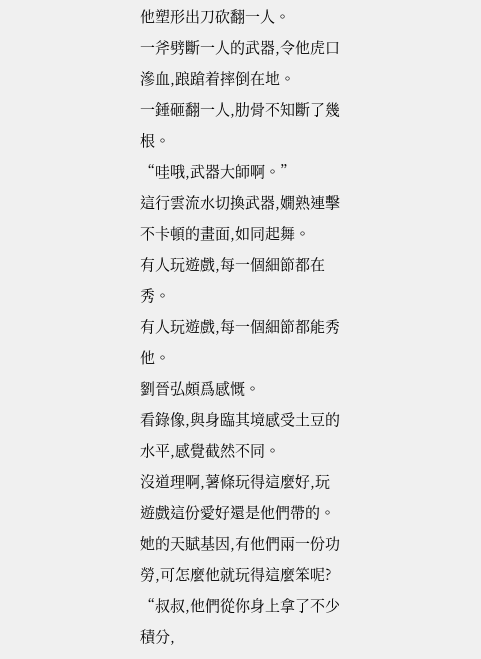他塑形出刀砍翻一人。
一斧劈斷一人的武器,令他虎口滲血,踉蹌着摔倒在地。
一錘砸翻一人,肋骨不知斷了幾根。
“哇哦,武器大師啊。”
這行雲流水切換武器,嫺熟連擊不卡頓的畫面,如同起舞。
有人玩遊戲,每一個細節都在秀。
有人玩遊戲,每一個細節都能秀他。
劉晉弘頗爲感慨。
看錄像,與身臨其境感受土豆的水平,感覺截然不同。
沒道理啊,薯條玩得這麼好,玩遊戲這份愛好還是他們帶的。
她的天賦基因,有他們兩一份功勞,可怎麼他就玩得這麼笨呢?
“叔叔,他們從你身上拿了不少積分,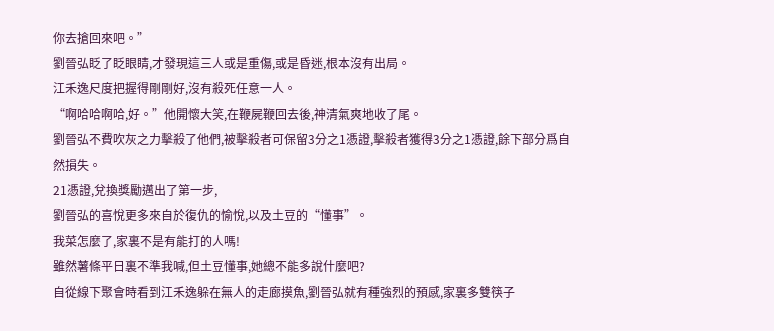你去搶回來吧。”
劉晉弘眨了眨眼睛,才發現這三人或是重傷,或是昏迷,根本沒有出局。
江禾逸尺度把握得剛剛好,沒有殺死任意一人。
“啊哈哈啊哈,好。”他開懷大笑,在鞭屍鞭回去後,神清氣爽地收了尾。
劉晉弘不費吹灰之力擊殺了他們,被擊殺者可保留3分之1憑證,擊殺者獲得3分之1憑證,餘下部分爲自然損失。
21憑證,兌換獎勵邁出了第一步,
劉晉弘的喜悅更多來自於復仇的愉悅,以及土豆的“懂事”。
我菜怎麼了,家裏不是有能打的人嗎!
雖然薯條平日裏不準我喊,但土豆懂事,她總不能多說什麼吧?
自從線下聚會時看到江禾逸躲在無人的走廊摸魚,劉晉弘就有種強烈的預感,家裏多雙筷子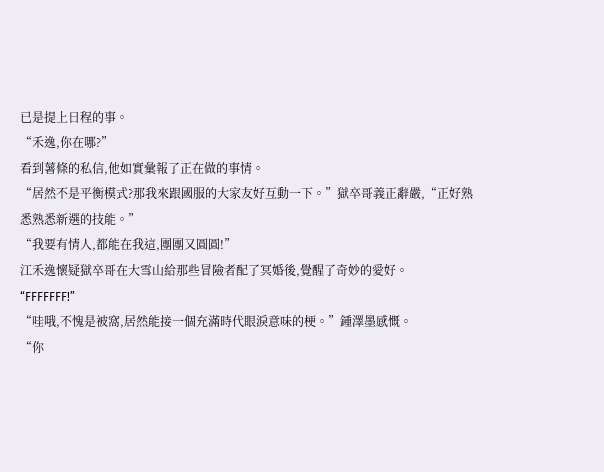已是提上日程的事。
“禾逸,你在哪?”
看到薯條的私信,他如實彙報了正在做的事情。
“居然不是平衡模式?那我來跟國服的大家友好互動一下。”獄卒哥義正辭嚴,“正好熟悉熟悉新選的技能。”
“我要有情人,都能在我這,團團又圓圓!”
江禾逸懷疑獄卒哥在大雪山給那些冒險者配了冥婚後,覺醒了奇妙的愛好。
“FFFFFFF!”
“哇哦,不愧是被窩,居然能接一個充滿時代眼淚意味的梗。”鍾澤墨感慨。
“你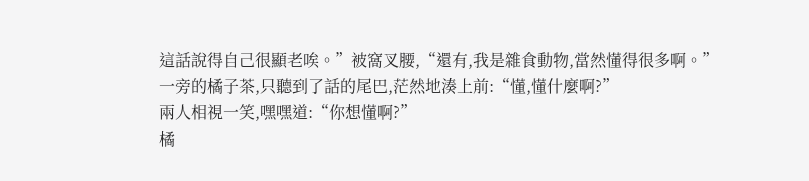這話說得自己很顯老唉。”被窩叉腰,“還有,我是雜食動物,當然懂得很多啊。”
一旁的橘子茶,只聽到了話的尾巴,茫然地湊上前:“懂,懂什麼啊?”
兩人相視一笑,嘿嘿道:“你想懂啊?”
橘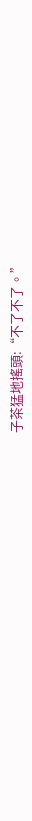子茶猛地搖頭:“不了不了。”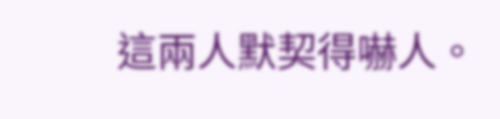這兩人默契得嚇人。